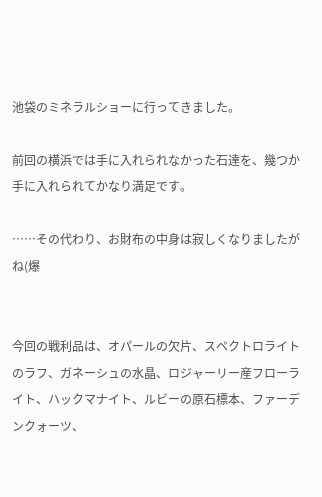池袋のミネラルショーに行ってきました。

前回の横浜では手に入れられなかった石達を、幾つか手に入れられてかなり満足です。

……その代わり、お財布の中身は寂しくなりましたがね(爆


今回の戦利品は、オパールの欠片、スペクトロライトのラフ、ガネーシュの水晶、ロジャーリー産フローライト、ハックマナイト、ルビーの原石標本、ファーデンクォーツ、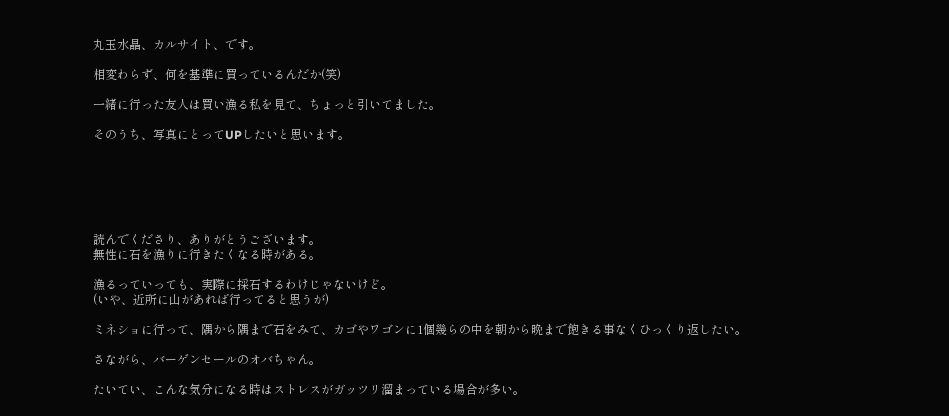丸玉水晶、カルサイト、です。

相変わらず、何を基準に買っているんだか(笑)

一緒に行った友人は買い漁る私を見て、ちょっと引いてました。

そのうち、写真にとってUPしたいと思います。






読んでくださり、ありがとうございます。
無性に石を漁りに行きたくなる時がある。

漁るっていっても、実際に採石するわけじゃないけど。
(いや、近所に山があれば行ってると思うが)

ミネショに行って、隅から隅まで石をみて、カゴやワゴンに1個幾らの中を朝から晩まで飽きる事なくひっくり返したい。

さながら、バーゲンセールのオバちゃん。

たいてい、こんな気分になる時はストレスがガッツリ溜まっている場合が多い。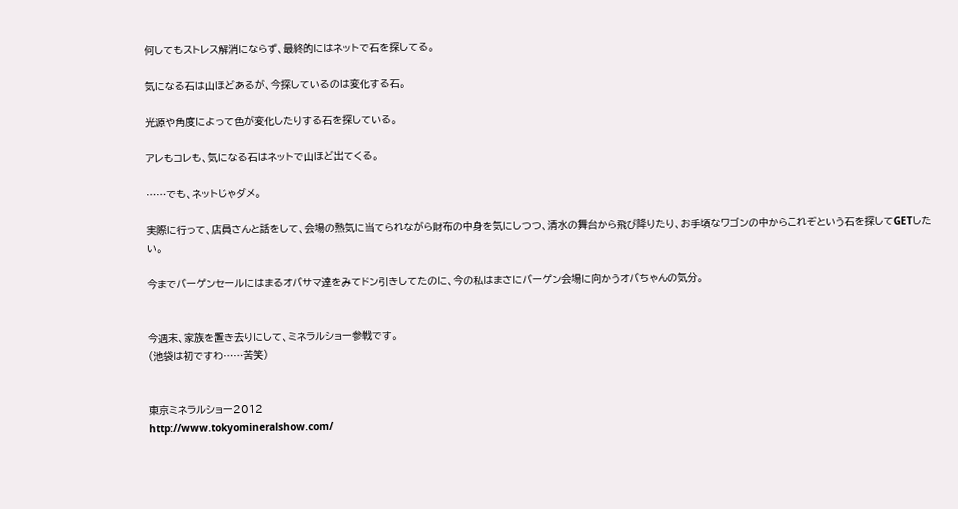何してもストレス解消にならず、最終的にはネットで石を探してる。

気になる石は山ほどあるが、今探しているのは変化する石。

光源や角度によって色が変化したりする石を探している。

アレもコレも、気になる石はネットで山ほど出てくる。

……でも、ネットじゃダメ。

実際に行って、店員さんと話をして、会場の熱気に当てられながら財布の中身を気にしつつ、清水の舞台から飛び降りたり、お手頃なワゴンの中からこれぞという石を探してGETしたい。

今までバーゲンセールにはまるオバサマ達をみてドン引きしてたのに、今の私はまさにバーゲン会場に向かうオバちゃんの気分。


今週末、家族を置き去りにして、ミネラルショー参戦です。
(池袋は初ですわ……苦笑)


東京ミネラルショー2012
http://www.tokyomineralshow.com/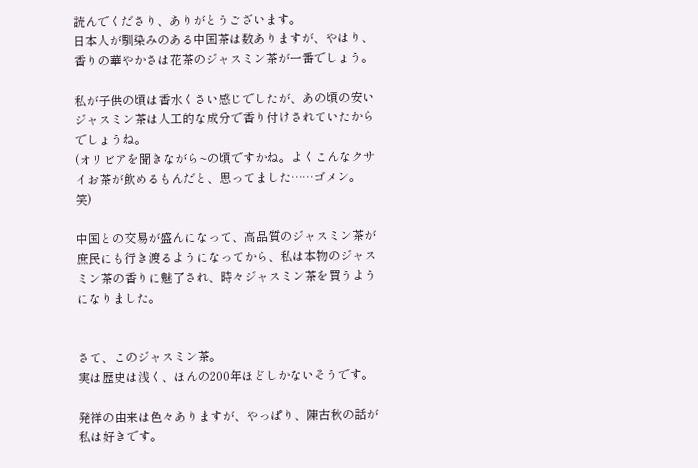読んでくださり、ありがとうございます。
日本人が馴染みのある中国茶は数ありますが、やはり、香りの華やかさは花茶のジャスミン茶が一番でしょう。

私が子供の頃は香水くさい感じでしたが、あの頃の安いジャスミン茶は人工的な成分で香り付けされていたからでしょうね。
(オリビアを聞きながら~の頃ですかね。よくこんなクサイお茶が飲めるもんだと、思ってました……ゴメン。笑)

中国との交易が盛んになって、高品質のジャスミン茶が庶民にも行き渡るようになってから、私は本物のジャスミン茶の香りに魅了され、時々ジャスミン茶を買うようになりました。


さて、このジャスミン茶。
実は歴史は浅く、ほんの200年ほどしかないそうです。

発祥の由来は色々ありますが、やっぱり、陳古秋の話が私は好きです。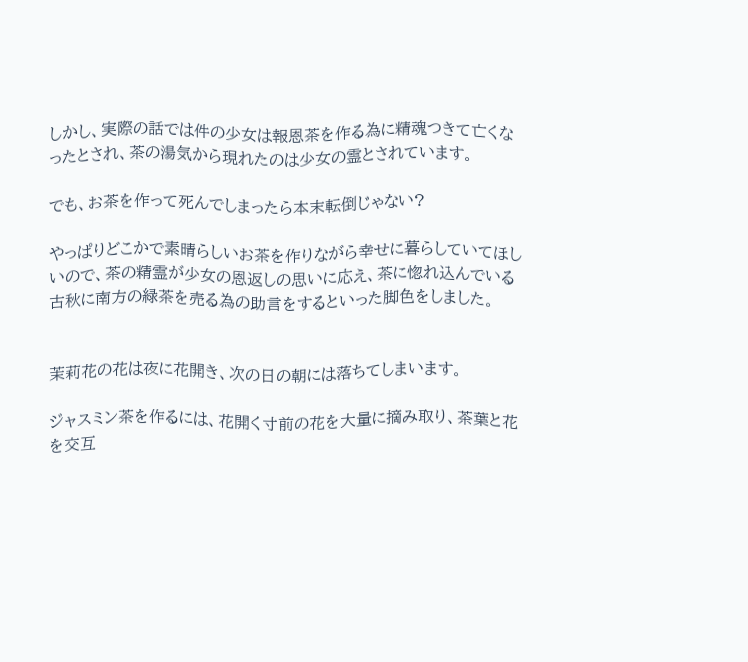しかし、実際の話では件の少女は報恩茶を作る為に精魂つきて亡くなったとされ、茶の湯気から現れたのは少女の霊とされています。

でも、お茶を作って死んでしまったら本末転倒じゃない?

やっぱりどこかで素晴らしいお茶を作りながら幸せに暮らしていてほしいので、茶の精霊が少女の恩返しの思いに応え、茶に惚れ込んでいる古秋に南方の緑茶を売る為の助言をするといった脚色をしました。


茉莉花の花は夜に花開き、次の日の朝には落ちてしまいます。

ジャスミン茶を作るには、花開く寸前の花を大量に摘み取り、茶葉と花を交互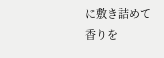に敷き詰めて香りを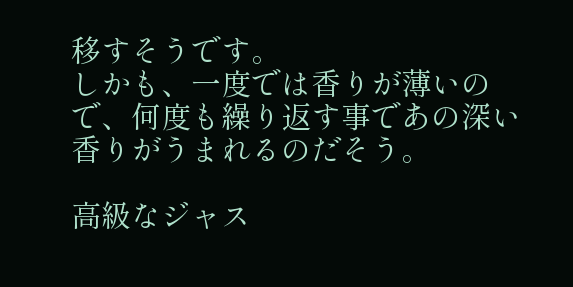移すそうです。
しかも、一度では香りが薄いので、何度も繰り返す事であの深い香りがうまれるのだそう。

高級なジャス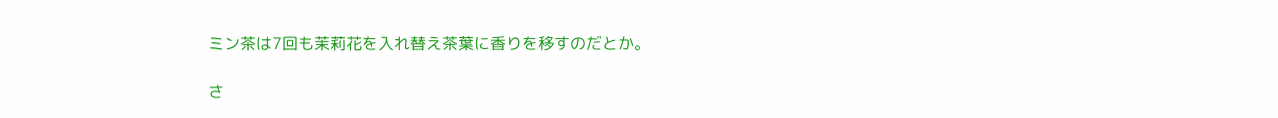ミン茶は7回も茉莉花を入れ替え茶葉に香りを移すのだとか。

さ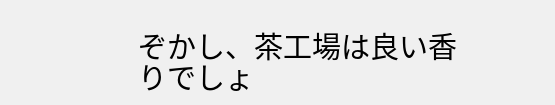ぞかし、茶工場は良い香りでしょ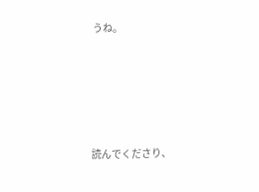うね。






読んでくださり、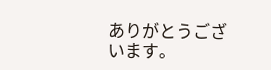ありがとうございます。